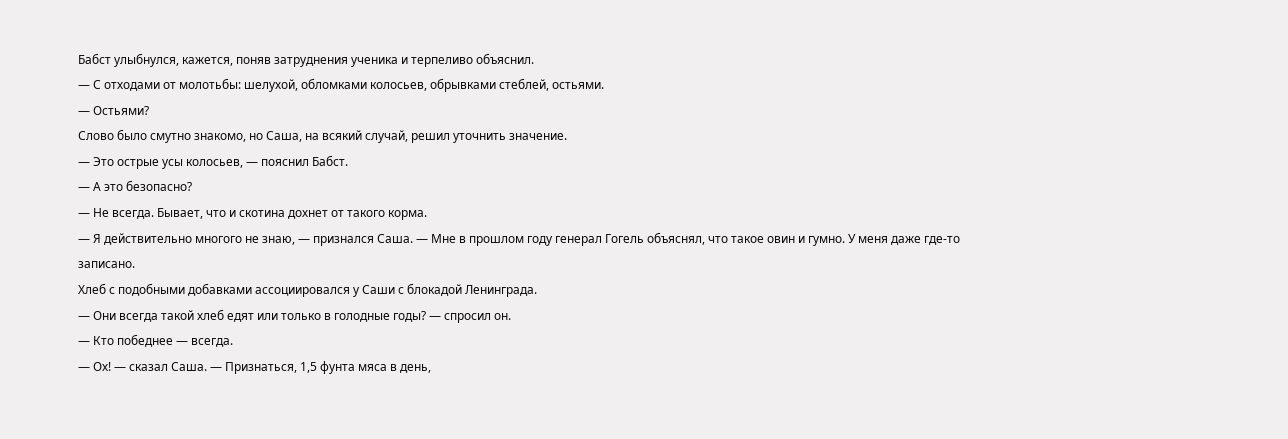Бабст улыбнулся, кажется, поняв затруднения ученика и терпеливо объяснил.
— С отходами от молотьбы: шелухой, обломками колосьев, обрывками стеблей, остьями.
— Остьями?
Слово было смутно знакомо, но Саша, на всякий случай, решил уточнить значение.
— Это острые усы колосьев, — пояснил Бабст.
— А это безопасно?
— Не всегда. Бывает, что и скотина дохнет от такого корма.
— Я действительно многого не знаю, — признался Саша. — Мне в прошлом году генерал Гогель объяснял, что такое овин и гумно. У меня даже где-то записано.
Хлеб с подобными добавками ассоциировался у Саши с блокадой Ленинграда.
— Они всегда такой хлеб едят или только в голодные годы? — спросил он.
— Кто победнее — всегда.
— Ох! — сказал Саша. — Признаться, 1,5 фунта мяса в день,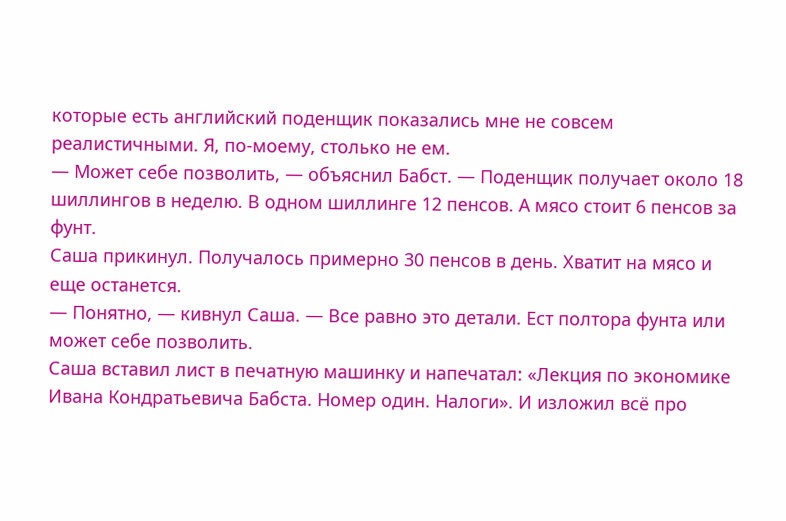которые есть английский поденщик показались мне не совсем реалистичными. Я, по-моему, столько не ем.
— Может себе позволить, — объяснил Бабст. — Поденщик получает около 18 шиллингов в неделю. В одном шиллинге 12 пенсов. А мясо стоит 6 пенсов за фунт.
Саша прикинул. Получалось примерно 30 пенсов в день. Хватит на мясо и еще останется.
— Понятно, — кивнул Саша. — Все равно это детали. Ест полтора фунта или может себе позволить.
Саша вставил лист в печатную машинку и напечатал: «Лекция по экономике Ивана Кондратьевича Бабста. Номер один. Налоги». И изложил всё про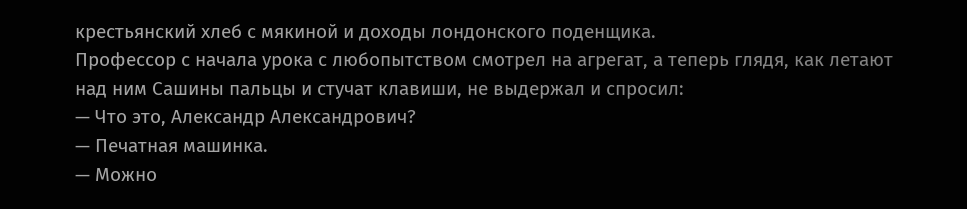крестьянский хлеб с мякиной и доходы лондонского поденщика.
Профессор с начала урока с любопытством смотрел на агрегат, а теперь глядя, как летают над ним Сашины пальцы и стучат клавиши, не выдержал и спросил:
— Что это, Александр Александрович?
— Печатная машинка.
— Можно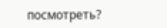посмотреть?